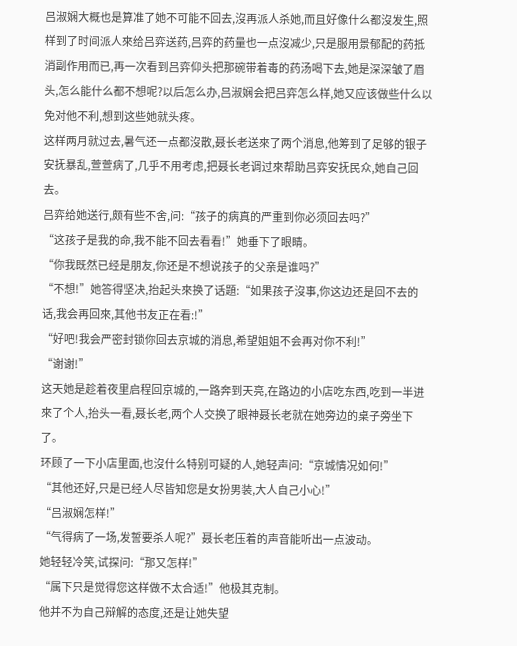吕淑娴大概也是算准了她不可能不回去,沒再派人杀她,而且好像什么都沒发生,照样到了时间派人來给吕弈送药,吕弈的药量也一点沒减少,只是服用景郁配的药抵消副作用而已,再一次看到吕弈仰头把那碗带着毒的药汤喝下去,她是深深皱了眉头,怎么能什么都不想呢?以后怎么办,吕淑娴会把吕弈怎么样,她又应该做些什么以免对他不利,想到这些她就头疼。
这样两月就过去,暑气还一点都沒散,聂长老送來了两个消息,他筹到了足够的银子安抚暴乱,萱萱病了,几乎不用考虑,把聂长老调过來帮助吕弈安抚民众,她自己回去。
吕弈给她送行,颇有些不舍,问:“孩子的病真的严重到你必须回去吗?”
“这孩子是我的命,我不能不回去看看!”她垂下了眼睛。
“你我既然已经是朋友,你还是不想说孩子的父亲是谁吗?”
“不想!”她答得坚决,抬起头來换了话題:“如果孩子沒事,你这边还是回不去的话,我会再回來,其他书友正在看:!”
“好吧!我会严密封锁你回去京城的消息,希望姐姐不会再对你不利!”
“谢谢!”
这天她是趁着夜里启程回京城的,一路奔到天亮,在路边的小店吃东西,吃到一半进來了个人,抬头一看,聂长老,两个人交换了眼神聂长老就在她旁边的桌子旁坐下了。
环顾了一下小店里面,也沒什么特别可疑的人,她轻声问:“京城情况如何!”
“其他还好,只是已经人尽皆知您是女扮男装,大人自己小心!”
“吕淑娴怎样!”
“气得病了一场,发誓要杀人呢?”聂长老压着的声音能听出一点波动。
她轻轻冷笑,试探问:“那又怎样!”
“属下只是觉得您这样做不太合适!”他极其克制。
他并不为自己辩解的态度,还是让她失望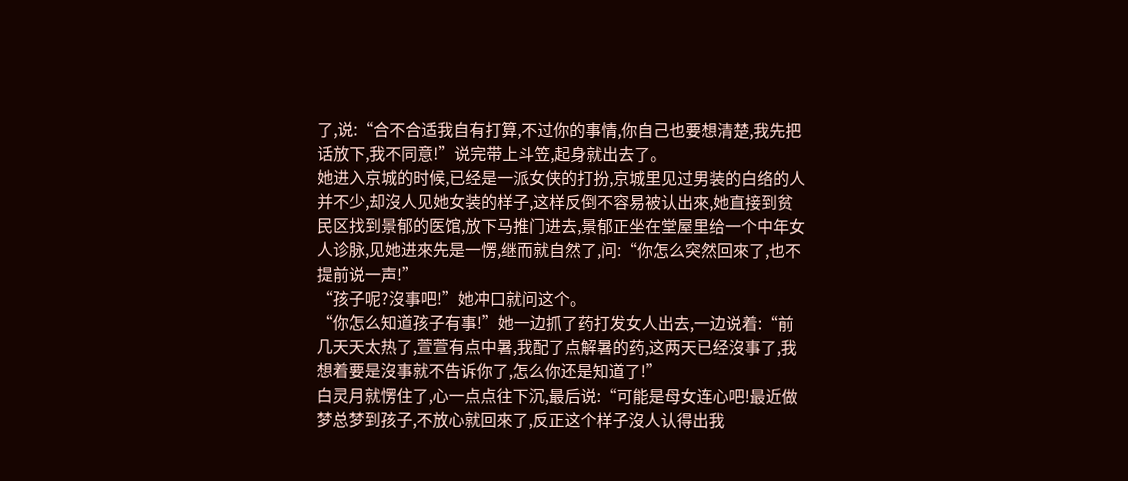了,说:“合不合适我自有打算,不过你的事情,你自己也要想清楚,我先把话放下,我不同意!”说完带上斗笠,起身就出去了。
她进入京城的时候,已经是一派女侠的打扮,京城里见过男装的白络的人并不少,却沒人见她女装的样子,这样反倒不容易被认出來,她直接到贫民区找到景郁的医馆,放下马推门进去,景郁正坐在堂屋里给一个中年女人诊脉,见她进來先是一愣,继而就自然了,问:“你怎么突然回來了,也不提前说一声!”
“孩子呢?沒事吧!”她冲口就问这个。
“你怎么知道孩子有事!”她一边抓了药打发女人出去,一边说着:“前几天天太热了,萱萱有点中暑,我配了点解暑的药,这两天已经沒事了,我想着要是沒事就不告诉你了,怎么你还是知道了!”
白灵月就愣住了,心一点点往下沉,最后说:“可能是母女连心吧!最近做梦总梦到孩子,不放心就回來了,反正这个样子沒人认得出我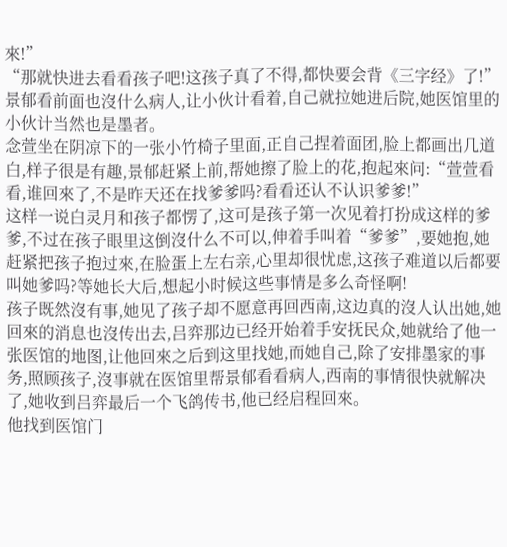來!”
“那就快进去看看孩子吧!这孩子真了不得,都快要会背《三字经》了!”景郁看前面也沒什么病人,让小伙计看着,自己就拉她进后院,她医馆里的小伙计当然也是墨者。
念萱坐在阴凉下的一张小竹椅子里面,正自己捏着面团,脸上都画出几道白,样子很是有趣,景郁赶紧上前,帮她擦了脸上的花,抱起來问:“萱萱看看,谁回來了,不是昨天还在找爹爹吗?看看还认不认识爹爹!”
这样一说白灵月和孩子都愣了,这可是孩子第一次见着打扮成这样的爹爹,不过在孩子眼里这倒沒什么不可以,伸着手叫着“爹爹”,要她抱,她赶紧把孩子抱过來,在脸蛋上左右亲,心里却很忧虑,这孩子难道以后都要叫她爹吗?等她长大后,想起小时候这些事情是多么奇怪啊!
孩子既然沒有事,她见了孩子却不愿意再回西南,这边真的沒人认出她,她回來的消息也沒传出去,吕弈那边已经开始着手安抚民众,她就给了他一张医馆的地图,让他回來之后到这里找她,而她自己,除了安排墨家的事务,照顾孩子,沒事就在医馆里帮景郁看看病人,西南的事情很快就解决了,她收到吕弈最后一个飞鸽传书,他已经启程回來。
他找到医馆门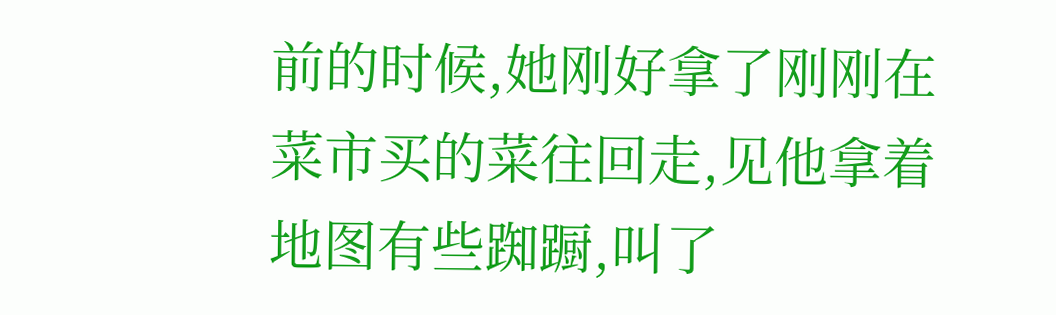前的时候,她刚好拿了刚刚在菜市买的菜往回走,见他拿着地图有些踟蹰,叫了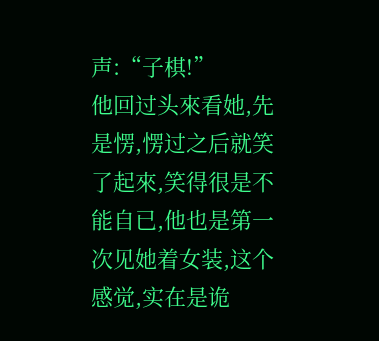声:“子棋!”
他回过头來看她,先是愣,愣过之后就笑了起來,笑得很是不能自已,他也是第一次见她着女装,这个感觉,实在是诡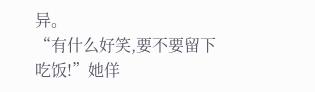异。
“有什么好笑,要不要留下吃饭!”她佯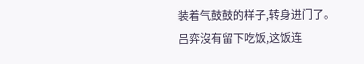装着气鼓鼓的样子,转身进门了。
吕弈沒有留下吃饭,这饭连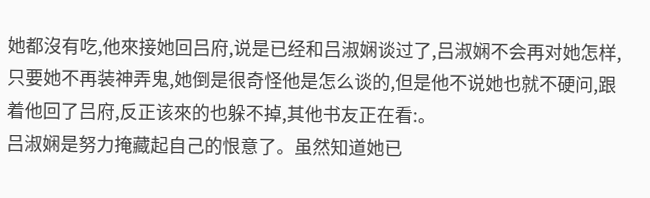她都沒有吃,他來接她回吕府,说是已经和吕淑娴谈过了,吕淑娴不会再对她怎样,只要她不再装神弄鬼,她倒是很奇怪他是怎么谈的,但是他不说她也就不硬问,跟着他回了吕府,反正该來的也躲不掉,其他书友正在看:。
吕淑娴是努力掩藏起自己的恨意了。虽然知道她已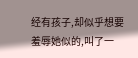经有孩子,却似乎想要羞辱她似的,叫了一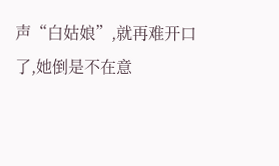声“白姑娘”,就再难开口了,她倒是不在意